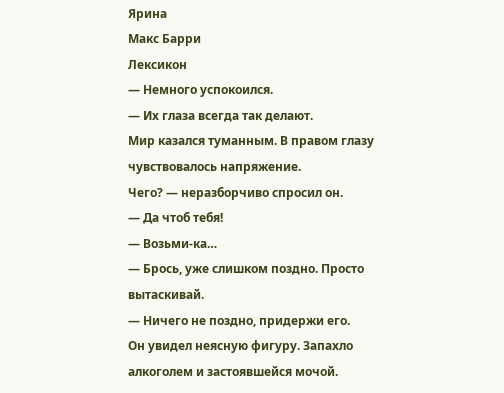Ярина
Макс Барри
Лексикон
— Немного успокоился.
— Их глаза всегда так делают.
Мир казался туманным. В правом глазу чувствовалось напряжение.
Чего? — неразборчиво спросил он.
— Да чтоб тебя!
— Возьми-ка…
— Брось, уже слишком поздно. Просто вытаскивай.
— Ничего не поздно, придержи его.
Он увидел неясную фигуру. Запахло алкоголем и застоявшейся мочой.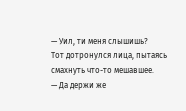— Уил, ти меня слышишь?
Тот дотронулся лица, пытаясь смахнуть что-то мешавшее.
— Да держи же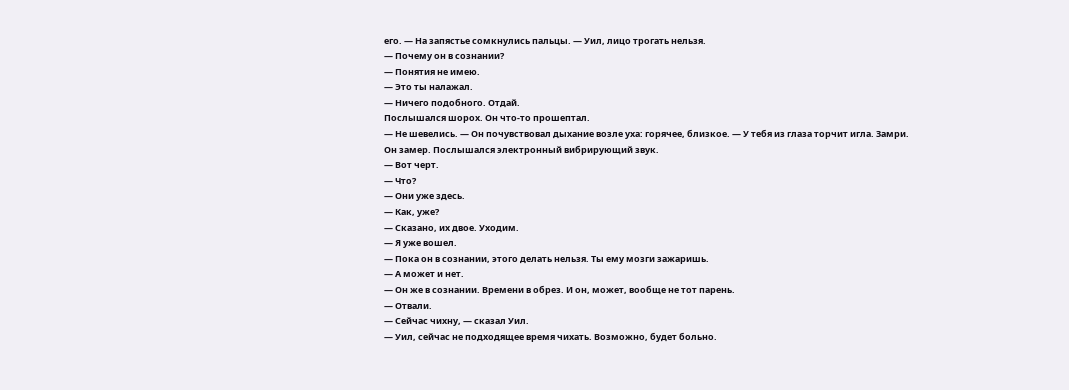его. — На запястье сомкнулись пальцы. — Уил, лицо трогать нельзя.
— Почему он в сознании?
— Понятия не имею.
— Это ты налажал.
— Ничего подобного. Отдай.
Послышался шорох. Он что-то прошептал.
— Не шевелись. — Он почувствовал дыхание возле уха: горячее, близкое. — У тебя из глаза торчит игла. Замри.
Он замер. Послышался электронный вибрирующий звук.
— Вот черт.
— Что?
— Они уже здесь.
— Как, уже?
— Сказано, их двое. Уходим.
— Я уже вошел.
— Пока он в сознании, этого делать нельзя. Ты ему мозги зажаришь.
— А может и нет.
— Он же в сознании. Времени в обрез. И он, может, вообще не тот парень.
— Отвали.
— Сейчас чихну, — сказал Уил.
— Уил, сейчас не подходящее время чихать. Возможно, будет больно.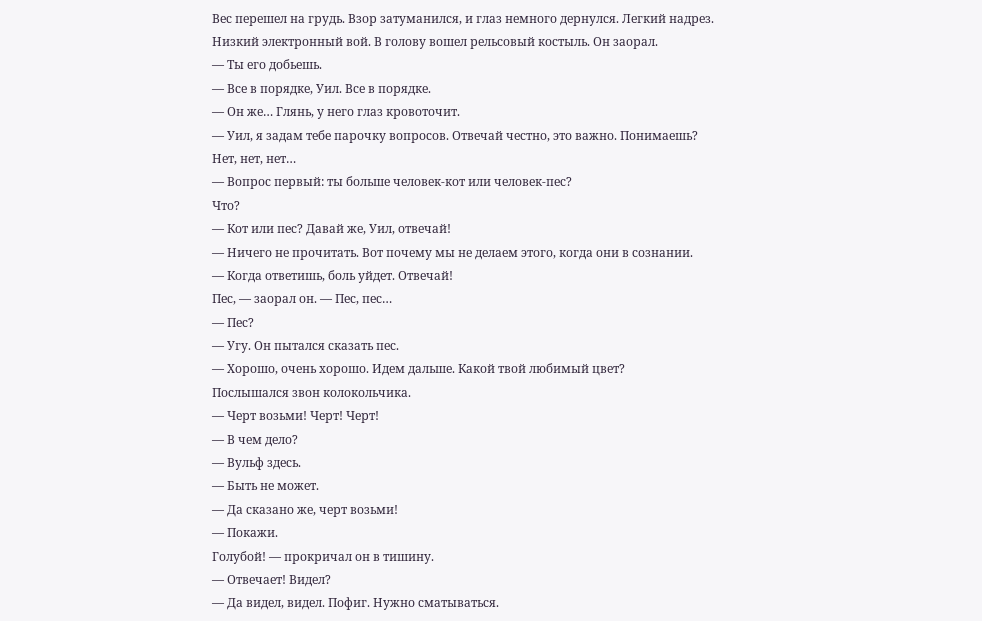Вес перешел на грудь. Взор затуманился, и глаз немного дернулся. Легкий надрез. Низкий электронный вой. В голову вошел рельсовый костыль. Он заорал.
— Ты его добьешь.
— Все в порядке, Уил. Все в порядке.
— Он же… Глянь, у него глаз кровоточит.
— Уил, я задам тебе парочку вопросов. Отвечай честно, это важно. Понимаешь?
Нет, нет, нет…
— Вопрос первый: ты больше человек-кот или человек-пес?
Что?
— Кот или пес? Давай же, Уил, отвечай!
— Ничего не прочитать. Вот почему мы не делаем этого, когда они в сознании.
— Когда ответишь, боль уйдет. Отвечай!
Пес, — заорал он. — Пес, пес…
— Пес?
— Угу. Он пытался сказать пес.
— Хорошо, очень хорошо. Идем дальше. Какой твой любимый цвет?
Послышался звон колокольчика.
— Черт возьми! Черт! Черт!
— В чем дело?
— Вульф здесь.
— Быть не может.
— Да сказано же, черт возьми!
— Покажи.
Голубой! — прокричал он в тишину.
— Отвечает! Видел?
— Да видел, видел. Пофиг. Нужно сматываться.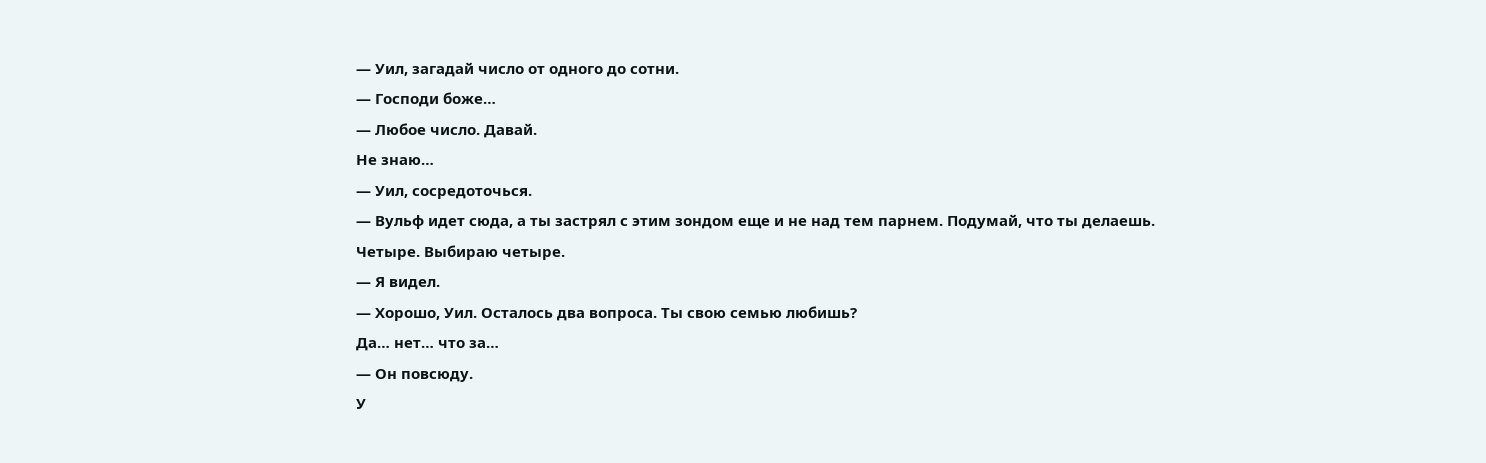— Уил, загадай число от одного до сотни.
— Господи боже…
— Любое число. Давай.
Не знаю…
— Уил, сосредоточься.
— Вульф идет сюда, а ты застрял с этим зондом еще и не над тем парнем. Подумай, что ты делаешь.
Четыре. Выбираю четыре.
— Я видел.
— Хорошо, Уил. Осталось два вопроса. Ты свою семью любишь?
Да… нет… что за…
— Он повсюду.
У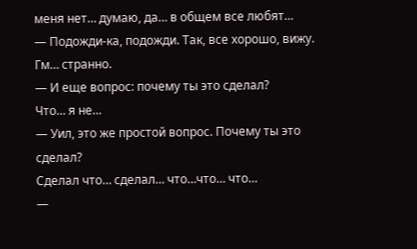меня нет… думаю, да… в общем все любят…
— Подожди-ка, подожди. Так, все хорошо, вижу. Гм… странно.
— И еще вопрос: почему ты это сделал?
Что… я не…
— Уил, это же простой вопрос. Почему ты это сделал?
Сделал что… сделал… что…что… что…
—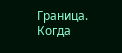Граница. Когда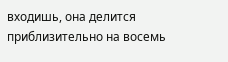входишь, она делится приблизительно на восемь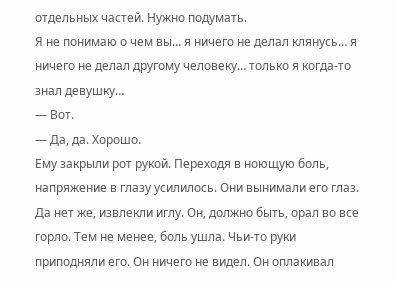отдельных частей. Нужно подумать.
Я не понимаю о чем вы… я ничего не делал клянусь… я ничего не делал другому человеку… только я когда-то знал девушку…
— Вот.
— Да, да. Хорошо.
Ему закрыли рот рукой. Переходя в ноющую боль, напряжение в глазу усилилось. Они вынимали его глаз. Да нет же, извлекли иглу. Он, должно быть, орал во все горло. Тем не менее, боль ушла. Чьи-то руки приподняли его. Он ничего не видел. Он оплакивал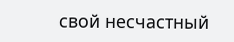свой несчастный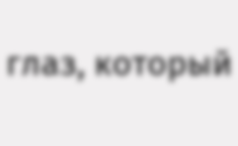глаз, который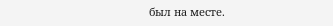был на месте.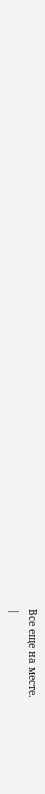Все еще на месте.
|